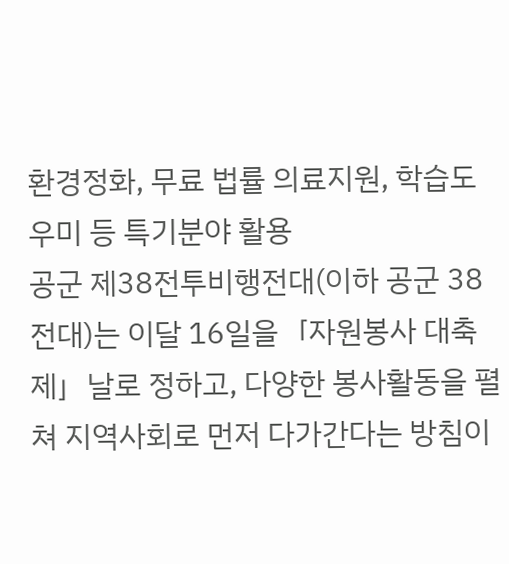환경정화, 무료 법률 의료지원, 학습도우미 등 특기분야 활용
공군 제38전투비행전대(이하 공군 38전대)는 이달 16일을「자원봉사 대축제」날로 정하고, 다양한 봉사활동을 펼쳐 지역사회로 먼저 다가간다는 방침이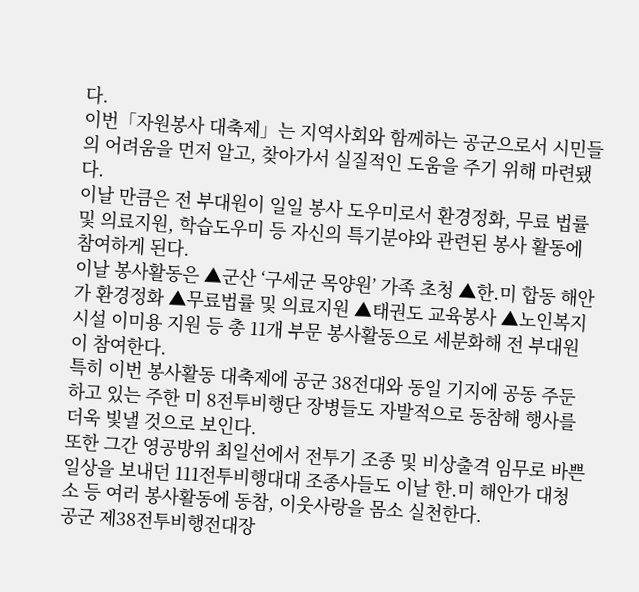다.
이번「자원봉사 대축제」는 지역사회와 함께하는 공군으로서 시민들의 어려움을 먼저 알고, 찾아가서 실질적인 도움을 주기 위해 마련됐다.
이날 만큼은 전 부대원이 일일 봉사 도우미로서 환경정화, 무료 법률 및 의료지원, 학습도우미 등 자신의 특기분야와 관련된 봉사 활동에 참여하게 된다.
이날 봉사활동은 ▲군산 ‘구세군 목양원’ 가족 초청 ▲한․미 합동 해안가 환경정화 ▲무료법률 및 의료지원 ▲태권도 교육봉사 ▲노인복지시설 이미용 지원 등 총 11개 부문 봉사활동으로 세분화해 전 부대원이 참여한다.
특히 이번 봉사활동 대축제에 공군 38전대와 동일 기지에 공동 주둔하고 있는 주한 미 8전투비행단 장병들도 자발적으로 동참해 행사를 더욱 빛낼 것으로 보인다.
또한 그간 영공방위 최일선에서 전투기 조종 및 비상출격 임무로 바쁜 일상을 보내던 111전투비행대대 조종사들도 이날 한․미 해안가 대청소 등 여러 봉사활동에 동참, 이웃사랑을 몸소 실천한다.
공군 제38전투비행전대장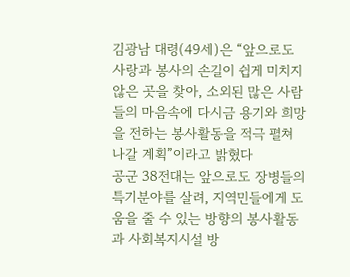김광남 대령(49세)은 “앞으로도 사랑과 봉사의 손길이 쉽게 미치지 않은 곳을 찾아, 소외된 많은 사람들의 마음속에 다시금 용기와 희망을 전하는 봉사활동을 적극 펼쳐 나갈 계획”이라고 밝혔다
공군 38전대는 앞으로도 장병들의 특기분야를 살려, 지역민들에게 도움을 줄 수 있는 방향의 봉사활동과 사회복지시설 방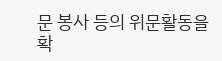문 봉사 등의 위문활동을 확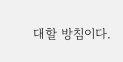대할 방침이다.